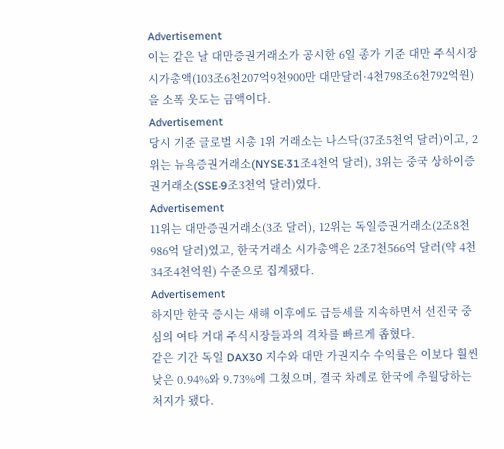Advertisement
이는 같은 날 대만증권거래소가 공시한 6일 종가 기준 대만 주식시장 시가총액(103조6천207억9천900만 대만달러·4천798조6천792억원)을 소폭 웃도는 금액이다.
Advertisement
당시 기준 글로벌 시총 1위 거래소는 나스닥(37조5천억 달러)이고, 2위는 뉴욕증권거래소(NYSE·31조4천억 달러), 3위는 중국 상하이증권거래소(SSE·9조3천억 달러)였다.
Advertisement
11위는 대만증권거래소(3조 달러), 12위는 독일증권거래소(2조8천986억 달러)였고, 한국거래소 시가총액은 2조7천566억 달러(약 4천34조4천억원) 수준으로 집계됐다.
Advertisement
하지만 한국 증시는 새해 이후에도 급등세를 지속하면서 선진국 중심의 여타 거대 주식시장들과의 격차를 빠르게 좁혔다.
같은 기간 독일 DAX30 지수와 대만 가권지수 수익률은 이보다 훨씬 낮은 0.94%와 9.73%에 그쳤으며, 결국 차례로 한국에 추월당하는 처지가 됐다.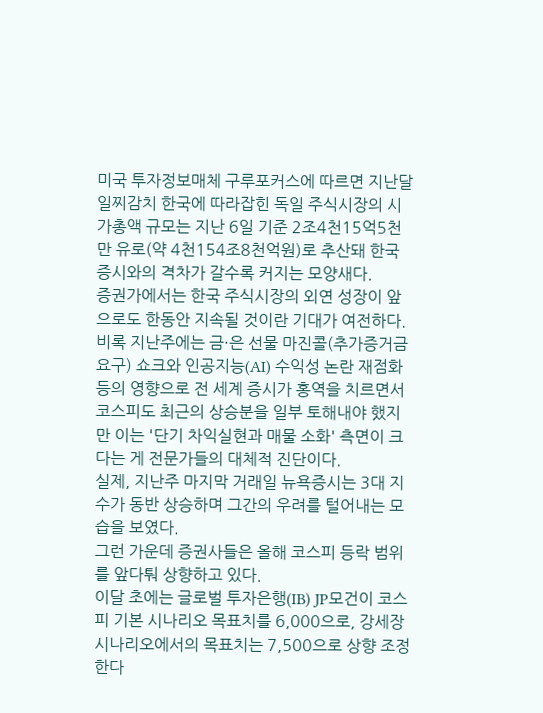미국 투자정보매체 구루포커스에 따르면 지난달 일찌감치 한국에 따라잡힌 독일 주식시장의 시가총액 규모는 지난 6일 기준 2조4천15억5천만 유로(약 4천154조8천억원)로 추산돼 한국 증시와의 격차가 갈수록 커지는 모양새다.
증권가에서는 한국 주식시장의 외연 성장이 앞으로도 한동안 지속될 것이란 기대가 여전하다.
비록 지난주에는 금·은 선물 마진콜(추가증거금요구) 쇼크와 인공지능(AI) 수익성 논란 재점화 등의 영향으로 전 세계 증시가 홍역을 치르면서 코스피도 최근의 상승분을 일부 토해내야 했지만 이는 '단기 차익실현과 매물 소화' 측면이 크다는 게 전문가들의 대체적 진단이다.
실제, 지난주 마지막 거래일 뉴욕증시는 3대 지수가 동반 상승하며 그간의 우려를 털어내는 모습을 보였다.
그런 가운데 증권사들은 올해 코스피 등락 범위를 앞다퉈 상향하고 있다.
이달 초에는 글로벌 투자은행(IB) JP모건이 코스피 기본 시나리오 목표치를 6,000으로, 강세장 시나리오에서의 목표치는 7,500으로 상향 조정한다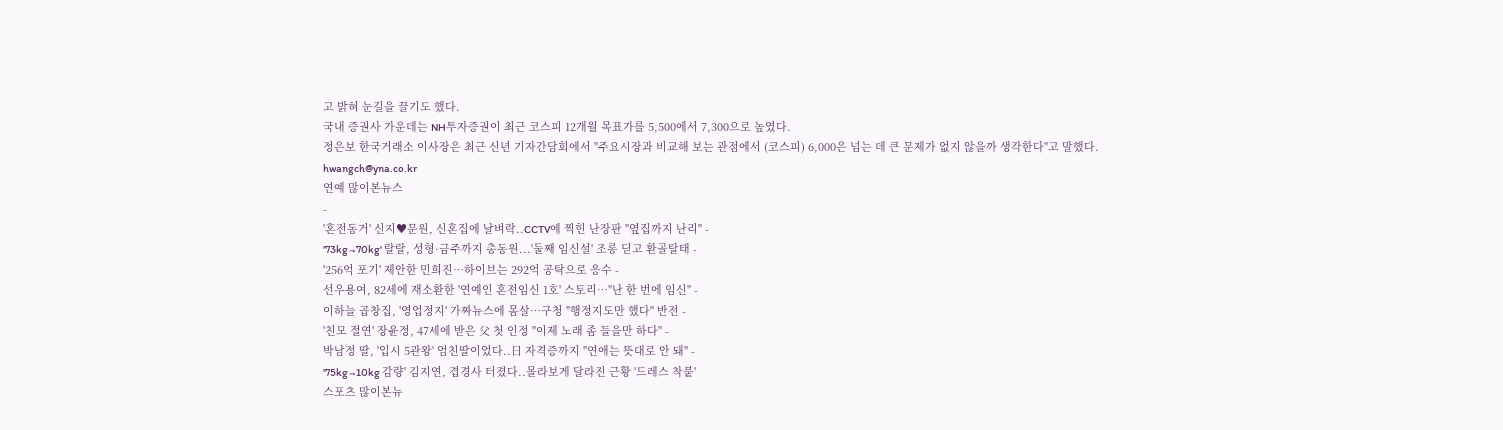고 밝혀 눈길을 끌기도 했다.
국내 증권사 가운데는 NH투자증권이 최근 코스피 12개월 목표가를 5,500에서 7,300으로 높였다.
정은보 한국거래소 이사장은 최근 신년 기자간담회에서 "주요시장과 비교해 보는 관점에서 (코스피) 6,000은 넘는 데 큰 문제가 없지 않을까 생각한다"고 말했다.
hwangch@yna.co.kr
연예 많이본뉴스
-
'혼전동거' 신지♥문원, 신혼집에 날벼락..CCTV에 찍힌 난장판 "옆집까지 난리" -
'73kg→70kg' 랄랄, 성형·금주까지 총동원...'둘째 임신설' 조롱 딛고 환골탈태 -
'256억 포기' 제안한 민희진…하이브는 292억 공탁으로 응수 -
선우용여, 82세에 재소환한 '연예인 혼전임신 1호' 스토리…"난 한 번에 임신" -
이하늘 곱창집, '영업정지' 가짜뉴스에 몸살…구청 "행정지도만 했다" 반전 -
'친모 절연' 장윤정, 47세에 받은 父 첫 인정 "이제 노래 좀 들을만 하다" -
박남정 딸, '입시 5관왕' 엄친딸이었다..日 자격증까지 "연애는 뜻대로 안 돼" -
'75kg→10kg 감량' 김지연, 겹경사 터졌다..몰라보게 달라진 근황 '드레스 착붙'
스포츠 많이본뉴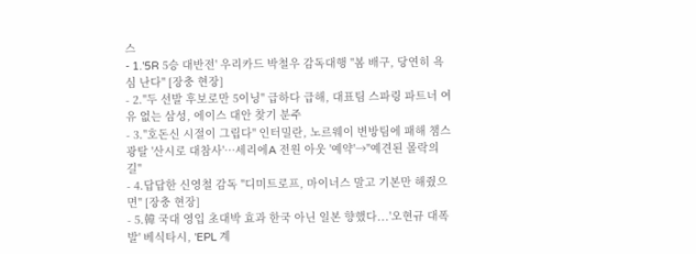스
- 1.'5R 5승 대반전' 우리카드 박철우 감독대행 "봄 배구, 당연히 욕심 난다" [장충 현장]
- 2."두 선발 후보로만 5이닝" 급하다 급해, 대표팀 스파링 파트너 여유 없는 삼성, 에이스 대안 찾기 분주
- 3."호돈신 시절이 그립다" 인터밀란, 노르웨이 변방팀에 패해 챔스 광탈 '산시로 대참사'…세리에A 전원 아웃 '예약'→"예견된 몰락의 길"
- 4.답답한 신영철 감독 "디미트로프, 마이너스 말고 기본만 해줬으면" [장충 현장]
- 5.韓 국대 영입 초대박 효과 한국 아닌 일본 향했다...'오현규 대폭발' 베식타시, 'EPL 계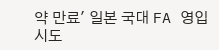약 만료' 일본 국대 FA 영입 시도